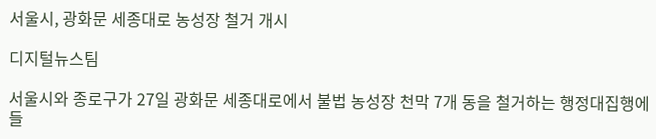서울시, 광화문 세종대로 농성장 철거 개시

디지털뉴스팀

서울시와 종로구가 27일 광화문 세종대로에서 불법 농성장 천막 7개 동을 철거하는 행정대집행에 들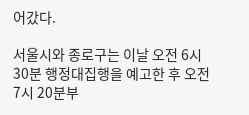어갔다.

서울시와 종로구는 이날 오전 6시 30분 행정대집행을 예고한 후 오전 7시 20분부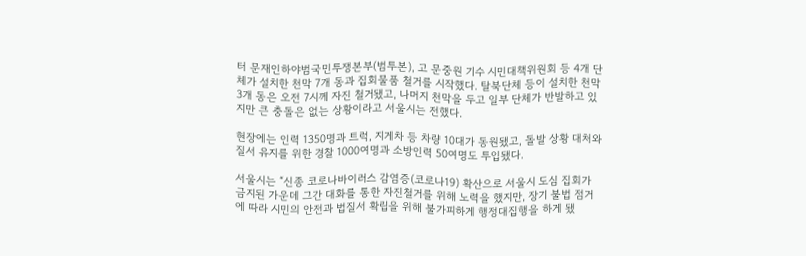터 문재인하야범국민투쟁본부(범투본), 고 문중원 기수 시민대책위원회 등 4개 단체가 설치한 천막 7개 동과 집회물품 철거를 시작했다. 탈북단체 등이 설치한 천막 3개 동은 오전 7시께 자진 철거됐고, 나머지 천막을 두고 일부 단체가 반발하고 있지만 큰 충돌은 없는 상황이라고 서울시는 전했다.

현장에는 인력 1350명과 트럭, 지게차 등 차량 10대가 동원됐고, 돌발 상황 대처와 질서 유지를 위한 경찰 1000여명과 소방인력 50여명도 투입됐다.

서울시는 “신종 코로나바이러스 감염증(코로나19) 확산으로 서울시 도심 집회가 금지된 가운데 그간 대화를 통한 자진철거를 위해 노력을 했지만, 장기 불법 점거에 따라 시민의 안전과 법질서 확립을 위해 불가피하게 행정대집행을 하게 됐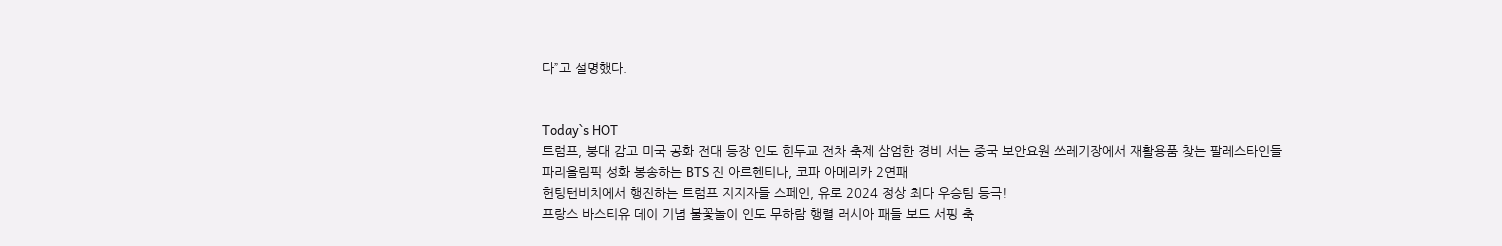다”고 설명했다.


Today`s HOT
트럼프, 붕대 감고 미국 공화 전대 등장 인도 힌두교 전차 축제 삼엄한 경비 서는 중국 보안요원 쓰레기장에서 재활용품 찾는 팔레스타인들
파리올림픽 성화 봉송하는 BTS 진 아르헨티나, 코파 아메리카 2연패
헌팅턴비치에서 행진하는 트럼프 지지자들 스페인, 유로 2024 정상 최다 우승팀 등극!
프랑스 바스티유 데이 기념 불꽃놀이 인도 무하람 행렬 러시아 패들 보드 서핑 축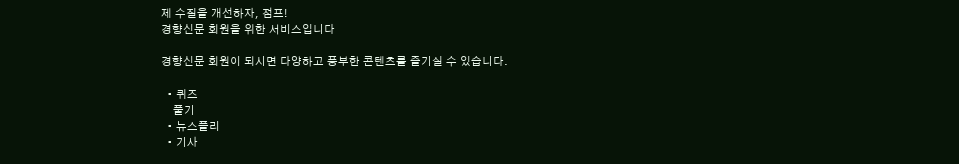제 수질을 개선하자, 점프!
경향신문 회원을 위한 서비스입니다

경향신문 회원이 되시면 다양하고 풍부한 콘텐츠를 즐기실 수 있습니다.

  • 퀴즈
    풀기
  • 뉴스플리
  • 기사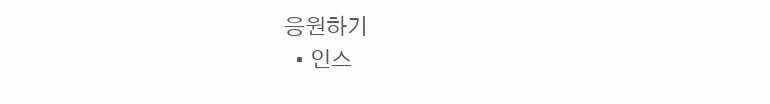응원하기
  • 인스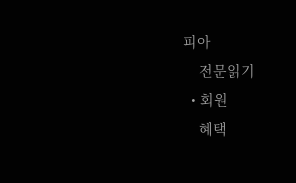피아
    전문읽기
  • 회원
    혜택